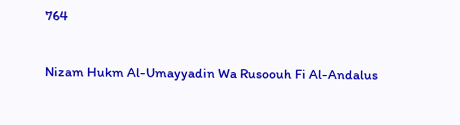764

Nizam Hukm Al-Umayyadin Wa Rusoouh Fi Al-Andalus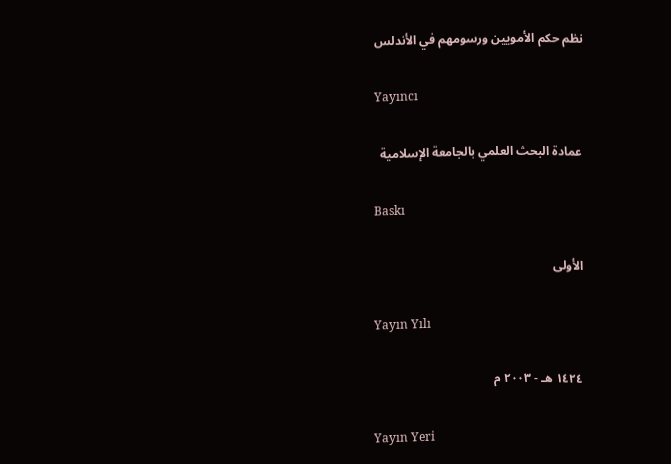نظم حكم الأمويين ورسومهم في الأندلس

Yayıncı

عمادة البحث العلمي بالجامعة الإسلامية

Baskı

الأولى

Yayın Yılı

١٤٢٤ هـ - ٢٠٠٣ م

Yayın Yeri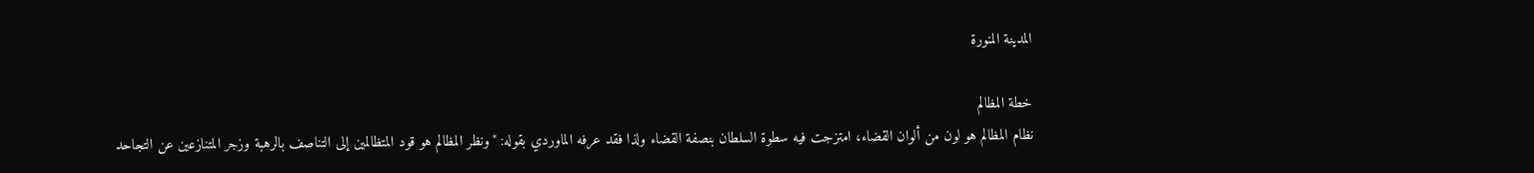المدينة المنورة

خطة المظالم
نظام المظالم هو لون من ألوان القضاء، امتزجت فيه سطوة السلطان بنصفة القضاء ولذا فقد عرفه الماوردي بقوله: "ونظر المظالم هو قود المتظالمين إلى التناصف بالرهبة وزجر المتنازعين عن التجاحد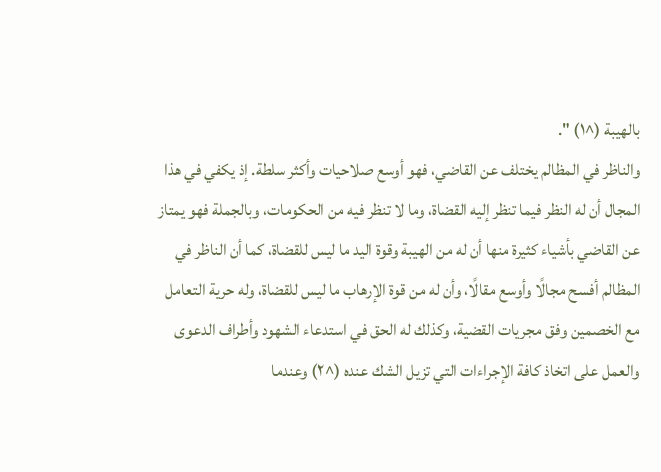بالهيبة (^١) ".
والناظر في المظالم يختلف عن القاضي، فهو أوسع صلاحيات وأكثر سلطة. إذ يكفي في هذا المجال أن له النظر فيما تنظر إليه القضاة، وما لا تنظر فيه من الحكومات، وبالجملة فهو يمتاز عن القاضي بأشياء كثيرة منها أن له من الهيبة وقوة اليد ما ليس للقضاة، كما أن الناظر في المظالم أفسح مجالًا وأوسع مقالًا، وأن له من قوة الإرهاب ما ليس للقضاة، وله حرية التعامل مع الخصمين وفق مجريات القضية، وكذلك له الحق في استدعاء الشهود وأطراف الدعوى والعمل على اتخاذ كافة الإجراءات التي تزيل الشك عنده (^٢) وعندما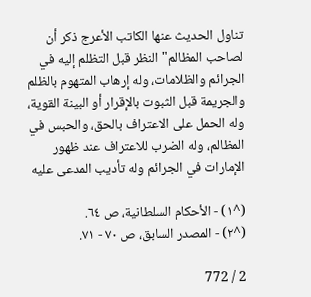تناول الحديث عنها الكاتب الأعرج ذكر أن لصاحب المظالم" النظر قبل التظلم إليه في الجرائم والظلامات، وله إرهاب المتهوم بالظلم والجريمة قبل الثبوت بالإقرار أو البينة القوية، وله الحمل على الاعتراف بالحق، والحبس في المظالم، وله الضرب للاعتراف عند ظهور الإمارات في الجرائم وله تأديب المدعى عليه

(^١) - الأحكام السلطانية، ص ٦٤.
(^٢) - المصدر السابق، ص ٧٠ - ٧١.

2 / 772